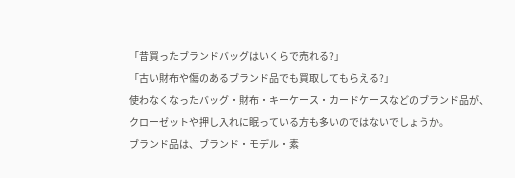「昔買ったブランドバッグはいくらで売れる?」
「古い財布や傷のあるブランド品でも買取してもらえる?」
使わなくなったバッグ・財布・キーケース・カードケースなどのブランド品が、クローゼットや押し入れに眠っている方も多いのではないでしょうか。
ブランド品は、ブランド・モデル・素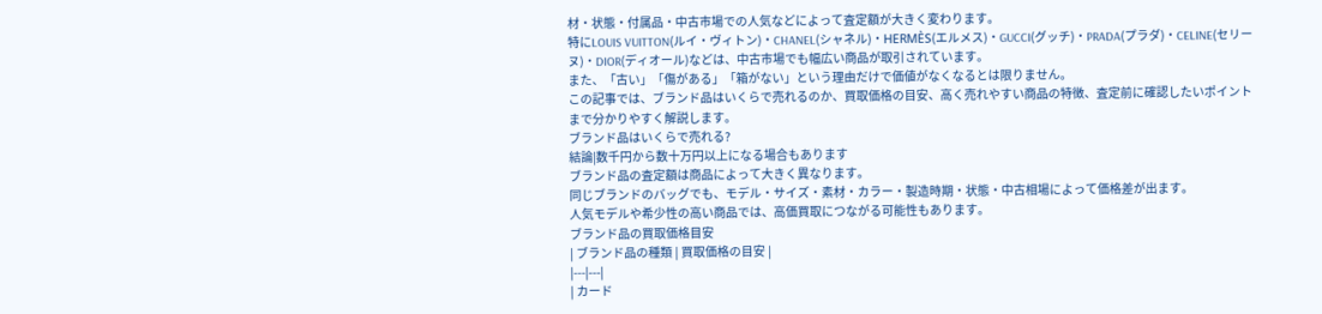材・状態・付属品・中古市場での人気などによって査定額が大きく変わります。
特にLOUIS VUITTON(ルイ・ヴィトン)・CHANEL(シャネル)・HERMÈS(エルメス)・GUCCI(グッチ)・PRADA(プラダ)・CELINE(セリーヌ)・DIOR(ディオール)などは、中古市場でも幅広い商品が取引されています。
また、「古い」「傷がある」「箱がない」という理由だけで価値がなくなるとは限りません。
この記事では、ブランド品はいくらで売れるのか、買取価格の目安、高く売れやすい商品の特徴、査定前に確認したいポイントまで分かりやすく解説します。
ブランド品はいくらで売れる?
結論|数千円から数十万円以上になる場合もあります
ブランド品の査定額は商品によって大きく異なります。
同じブランドのバッグでも、モデル・サイズ・素材・カラー・製造時期・状態・中古相場によって価格差が出ます。
人気モデルや希少性の高い商品では、高価買取につながる可能性もあります。
ブランド品の買取価格目安
| ブランド品の種類 | 買取価格の目安 |
|---|---|
| カード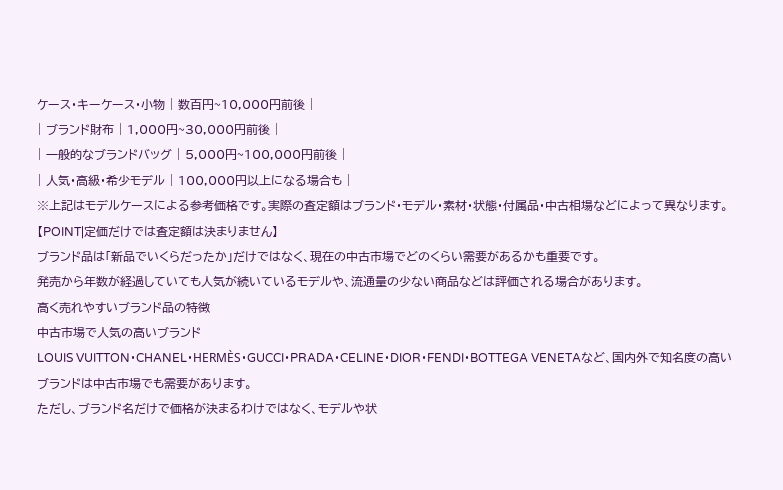ケース・キーケース・小物 | 数百円~10,000円前後 |
| ブランド財布 | 1,000円~30,000円前後 |
| 一般的なブランドバッグ | 5,000円~100,000円前後 |
| 人気・高級・希少モデル | 100,000円以上になる場合も |
※上記はモデルケースによる参考価格です。実際の査定額はブランド・モデル・素材・状態・付属品・中古相場などによって異なります。
【POINT|定価だけでは査定額は決まりません】
ブランド品は「新品でいくらだったか」だけではなく、現在の中古市場でどのくらい需要があるかも重要です。
発売から年数が経過していても人気が続いているモデルや、流通量の少ない商品などは評価される場合があります。
高く売れやすいブランド品の特徴
中古市場で人気の高いブランド
LOUIS VUITTON・CHANEL・HERMÈS・GUCCI・PRADA・CELINE・DIOR・FENDI・BOTTEGA VENETAなど、国内外で知名度の高いブランドは中古市場でも需要があります。
ただし、ブランド名だけで価格が決まるわけではなく、モデルや状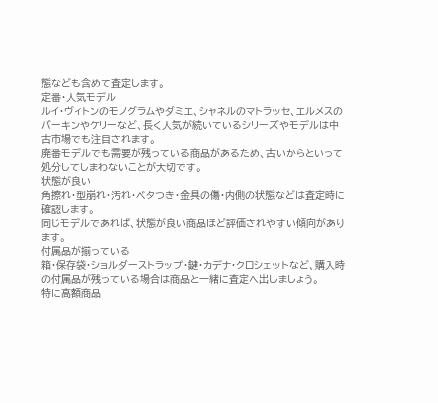態なども含めて査定します。
定番・人気モデル
ルイ・ヴィトンのモノグラムやダミエ、シャネルのマトラッセ、エルメスのバーキンやケリーなど、長く人気が続いているシリーズやモデルは中古市場でも注目されます。
廃番モデルでも需要が残っている商品があるため、古いからといって処分してしまわないことが大切です。
状態が良い
角擦れ・型崩れ・汚れ・ベタつき・金具の傷・内側の状態などは査定時に確認します。
同じモデルであれば、状態が良い商品ほど評価されやすい傾向があります。
付属品が揃っている
箱・保存袋・ショルダーストラップ・鍵・カデナ・クロシェットなど、購入時の付属品が残っている場合は商品と一緒に査定へ出しましょう。
特に高額商品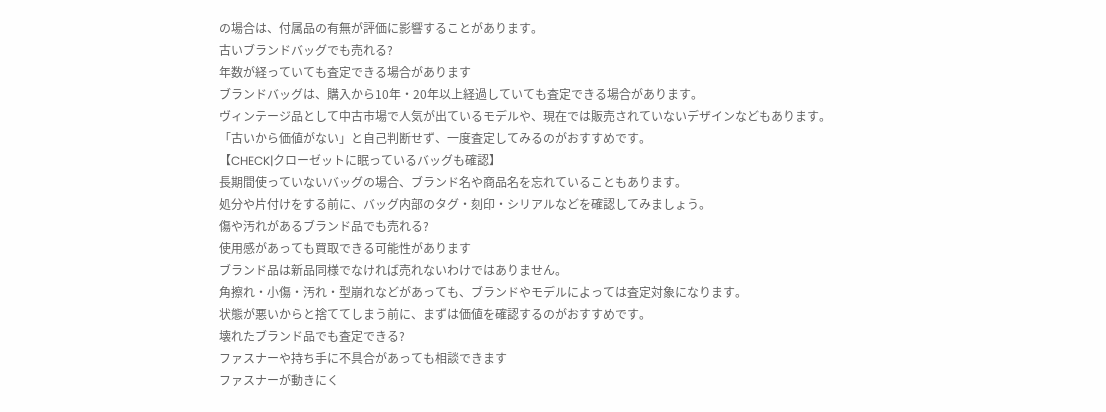の場合は、付属品の有無が評価に影響することがあります。
古いブランドバッグでも売れる?
年数が経っていても査定できる場合があります
ブランドバッグは、購入から10年・20年以上経過していても査定できる場合があります。
ヴィンテージ品として中古市場で人気が出ているモデルや、現在では販売されていないデザインなどもあります。
「古いから価値がない」と自己判断せず、一度査定してみるのがおすすめです。
【CHECK|クローゼットに眠っているバッグも確認】
長期間使っていないバッグの場合、ブランド名や商品名を忘れていることもあります。
処分や片付けをする前に、バッグ内部のタグ・刻印・シリアルなどを確認してみましょう。
傷や汚れがあるブランド品でも売れる?
使用感があっても買取できる可能性があります
ブランド品は新品同様でなければ売れないわけではありません。
角擦れ・小傷・汚れ・型崩れなどがあっても、ブランドやモデルによっては査定対象になります。
状態が悪いからと捨ててしまう前に、まずは価値を確認するのがおすすめです。
壊れたブランド品でも査定できる?
ファスナーや持ち手に不具合があっても相談できます
ファスナーが動きにく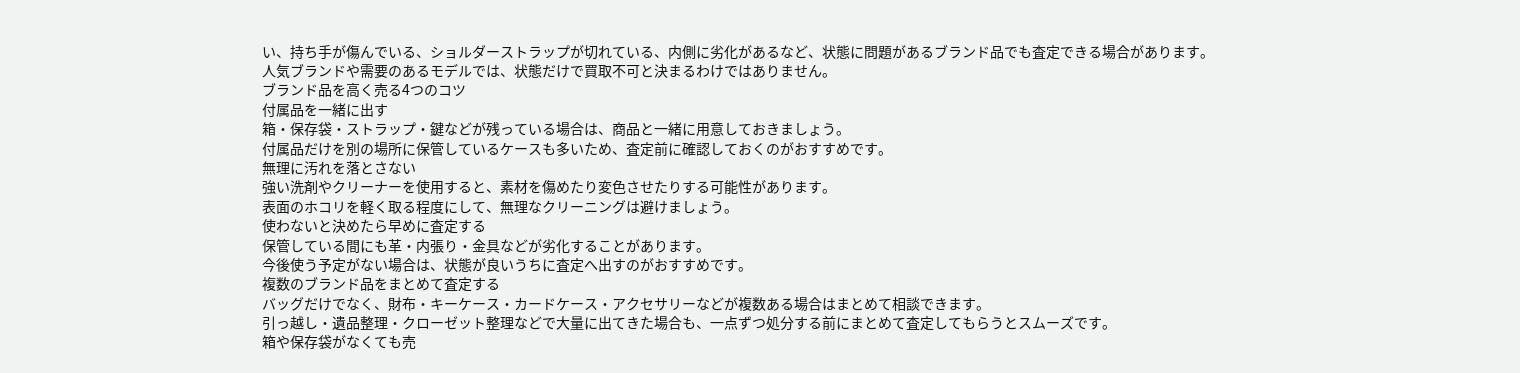い、持ち手が傷んでいる、ショルダーストラップが切れている、内側に劣化があるなど、状態に問題があるブランド品でも査定できる場合があります。
人気ブランドや需要のあるモデルでは、状態だけで買取不可と決まるわけではありません。
ブランド品を高く売る4つのコツ
付属品を一緒に出す
箱・保存袋・ストラップ・鍵などが残っている場合は、商品と一緒に用意しておきましょう。
付属品だけを別の場所に保管しているケースも多いため、査定前に確認しておくのがおすすめです。
無理に汚れを落とさない
強い洗剤やクリーナーを使用すると、素材を傷めたり変色させたりする可能性があります。
表面のホコリを軽く取る程度にして、無理なクリーニングは避けましょう。
使わないと決めたら早めに査定する
保管している間にも革・内張り・金具などが劣化することがあります。
今後使う予定がない場合は、状態が良いうちに査定へ出すのがおすすめです。
複数のブランド品をまとめて査定する
バッグだけでなく、財布・キーケース・カードケース・アクセサリーなどが複数ある場合はまとめて相談できます。
引っ越し・遺品整理・クローゼット整理などで大量に出てきた場合も、一点ずつ処分する前にまとめて査定してもらうとスムーズです。
箱や保存袋がなくても売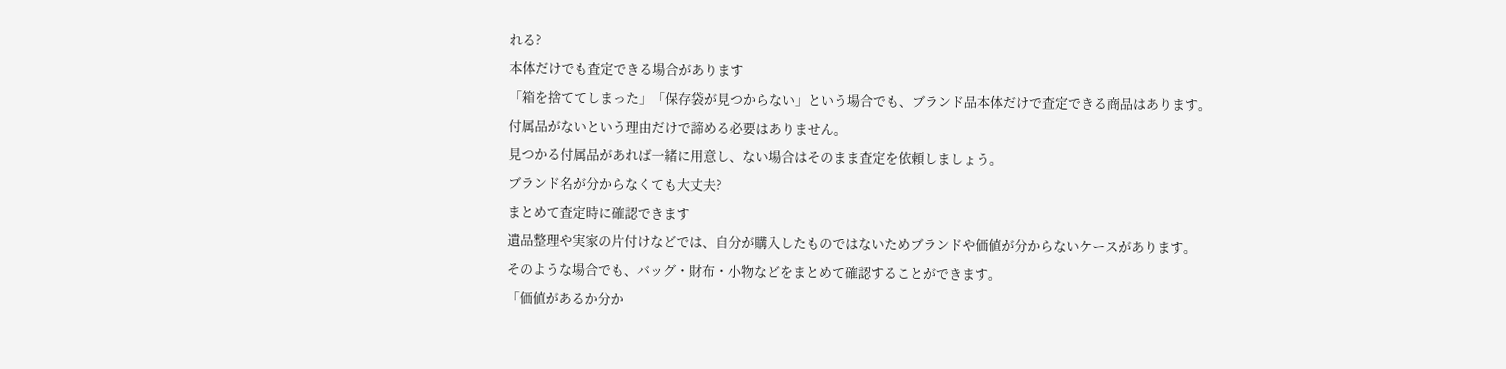れる?
本体だけでも査定できる場合があります
「箱を捨ててしまった」「保存袋が見つからない」という場合でも、ブランド品本体だけで査定できる商品はあります。
付属品がないという理由だけで諦める必要はありません。
見つかる付属品があれば一緒に用意し、ない場合はそのまま査定を依頼しましょう。
ブランド名が分からなくても大丈夫?
まとめて査定時に確認できます
遺品整理や実家の片付けなどでは、自分が購入したものではないためブランドや価値が分からないケースがあります。
そのような場合でも、バッグ・財布・小物などをまとめて確認することができます。
「価値があるか分か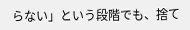らない」という段階でも、捨て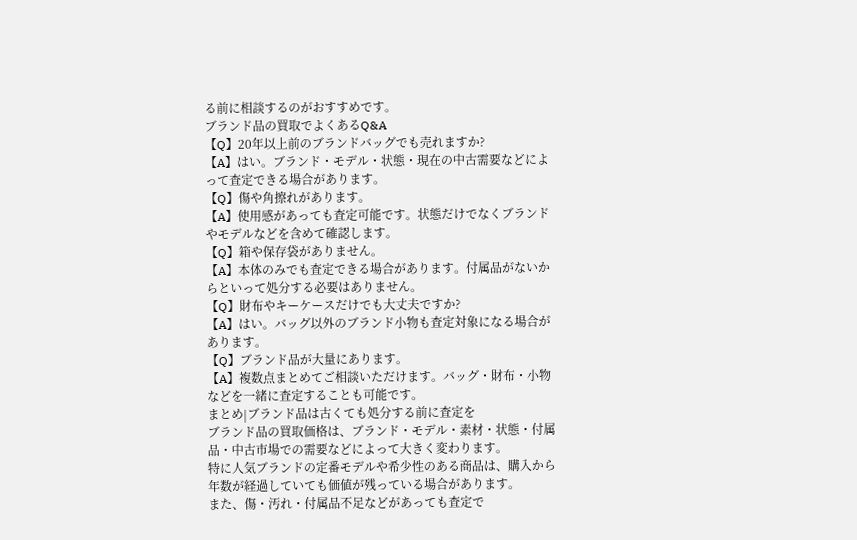る前に相談するのがおすすめです。
ブランド品の買取でよくあるQ&A
【Q】20年以上前のブランドバッグでも売れますか?
【A】はい。ブランド・モデル・状態・現在の中古需要などによって査定できる場合があります。
【Q】傷や角擦れがあります。
【A】使用感があっても査定可能です。状態だけでなくブランドやモデルなどを含めて確認します。
【Q】箱や保存袋がありません。
【A】本体のみでも査定できる場合があります。付属品がないからといって処分する必要はありません。
【Q】財布やキーケースだけでも大丈夫ですか?
【A】はい。バッグ以外のブランド小物も査定対象になる場合があります。
【Q】ブランド品が大量にあります。
【A】複数点まとめてご相談いただけます。バッグ・財布・小物などを一緒に査定することも可能です。
まとめ|ブランド品は古くても処分する前に査定を
ブランド品の買取価格は、ブランド・モデル・素材・状態・付属品・中古市場での需要などによって大きく変わります。
特に人気ブランドの定番モデルや希少性のある商品は、購入から年数が経過していても価値が残っている場合があります。
また、傷・汚れ・付属品不足などがあっても査定で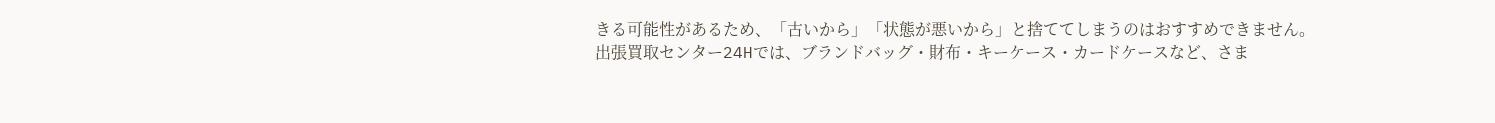きる可能性があるため、「古いから」「状態が悪いから」と捨ててしまうのはおすすめできません。
出張買取センター24Hでは、ブランドバッグ・財布・キーケース・カードケースなど、さま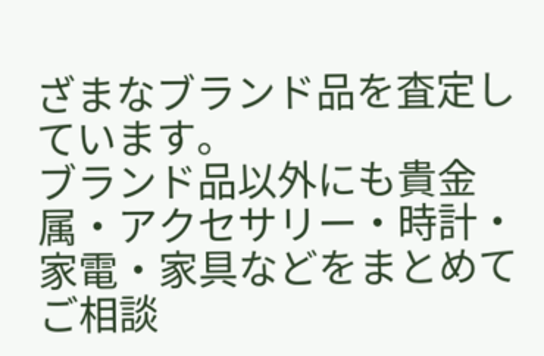ざまなブランド品を査定しています。
ブランド品以外にも貴金属・アクセサリー・時計・家電・家具などをまとめてご相談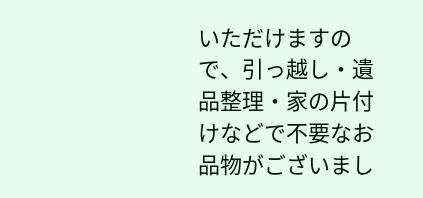いただけますので、引っ越し・遺品整理・家の片付けなどで不要なお品物がございまし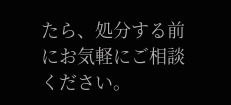たら、処分する前にお気軽にご相談ください。